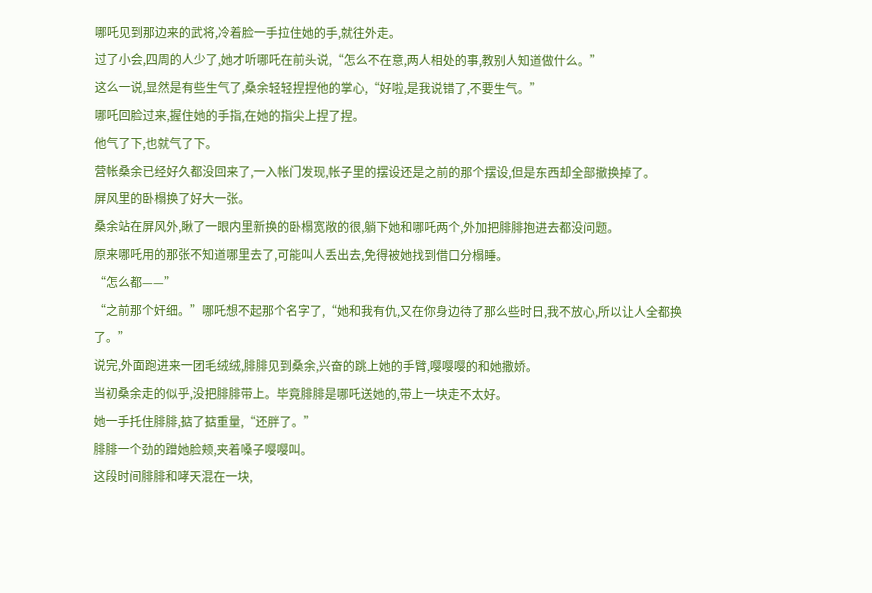哪吒见到那边来的武将,冷着脸一手拉住她的手,就往外走。
过了小会,四周的人少了,她才听哪吒在前头说,“怎么不在意,两人相处的事,教别人知道做什么。”
这么一说,显然是有些生气了,桑余轻轻捏捏他的掌心,“好啦,是我说错了,不要生气。”
哪吒回脸过来,握住她的手指,在她的指尖上捏了捏。
他气了下,也就气了下。
营帐桑余已经好久都没回来了,一入帐门发现,帐子里的摆设还是之前的那个摆设,但是东西却全部撤换掉了。
屏风里的卧榻换了好大一张。
桑余站在屏风外,瞅了一眼内里新换的卧榻宽敞的很,躺下她和哪吒两个,外加把腓腓抱进去都没问题。
原来哪吒用的那张不知道哪里去了,可能叫人丢出去,免得被她找到借口分榻睡。
“怎么都——”
“之前那个奸细。”哪吒想不起那个名字了,“她和我有仇,又在你身边待了那么些时日,我不放心,所以让人全都换了。”
说完,外面跑进来一团毛绒绒,腓腓见到桑余,兴奋的跳上她的手臂,嘤嘤嘤的和她撒娇。
当初桑余走的似乎,没把腓腓带上。毕竟腓腓是哪吒送她的,带上一块走不太好。
她一手托住腓腓,掂了掂重量,“还胖了。”
腓腓一个劲的蹭她脸颊,夹着嗓子嘤嘤叫。
这段时间腓腓和哮天混在一块,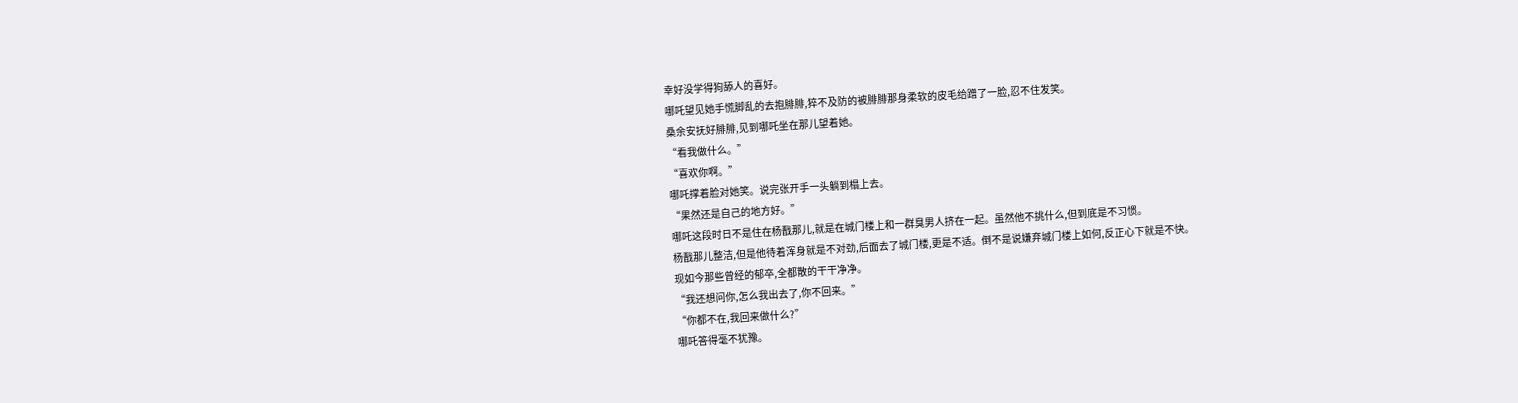幸好没学得狗舔人的喜好。
哪吒望见她手慌脚乱的去抱腓腓,猝不及防的被腓腓那身柔软的皮毛给蹭了一脸,忍不住发笑。
桑余安抚好腓腓,见到哪吒坐在那儿望着她。
“看我做什么。”
“喜欢你啊。”
哪吒撑着脸对她笑。说完张开手一头躺到榻上去。
“果然还是自己的地方好。”
哪吒这段时日不是住在杨戬那儿,就是在城门楼上和一群臭男人挤在一起。虽然他不挑什么,但到底是不习惯。
杨戬那儿整洁,但是他待着浑身就是不对劲,后面去了城门楼,更是不适。倒不是说嫌弃城门楼上如何,反正心下就是不快。
现如今那些曾经的郁卒,全都散的干干净净。
“我还想问你,怎么我出去了,你不回来。”
“你都不在,我回来做什么?”
哪吒答得毫不犹豫。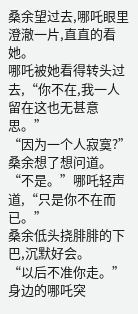桑余望过去,哪吒眼里澄澈一片,直直的看她。
哪吒被她看得转头过去,“你不在,我一人留在这也无甚意思。”
“因为一个人寂寞?”桑余想了想问道。
“不是。”哪吒轻声道,“只是你不在而已。”
桑余低头挠腓腓的下巴,沉默好会。
“以后不准你走。”身边的哪吒突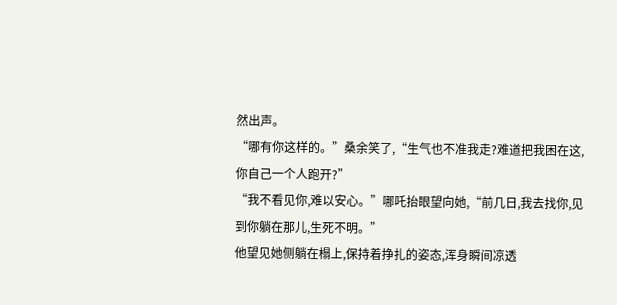然出声。
“哪有你这样的。”桑余笑了,“生气也不准我走?难道把我困在这,你自己一个人跑开?”
“我不看见你,难以安心。”哪吒抬眼望向她,“前几日,我去找你,见到你躺在那儿,生死不明。”
他望见她侧躺在榻上,保持着挣扎的姿态,浑身瞬间凉透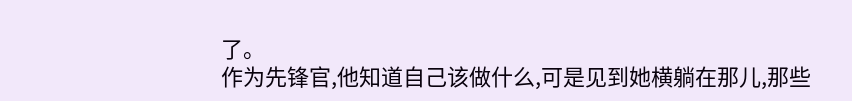了。
作为先锋官,他知道自己该做什么,可是见到她横躺在那儿,那些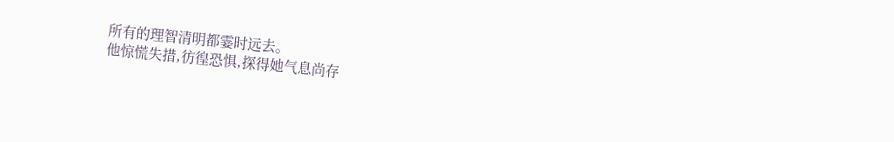所有的理智清明都霎时远去。
他惊慌失措,彷徨恐惧,探得她气息尚存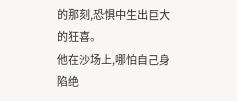的那刻,恐惧中生出巨大的狂喜。
他在沙场上,哪怕自己身陷绝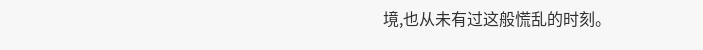境,也从未有过这般慌乱的时刻。